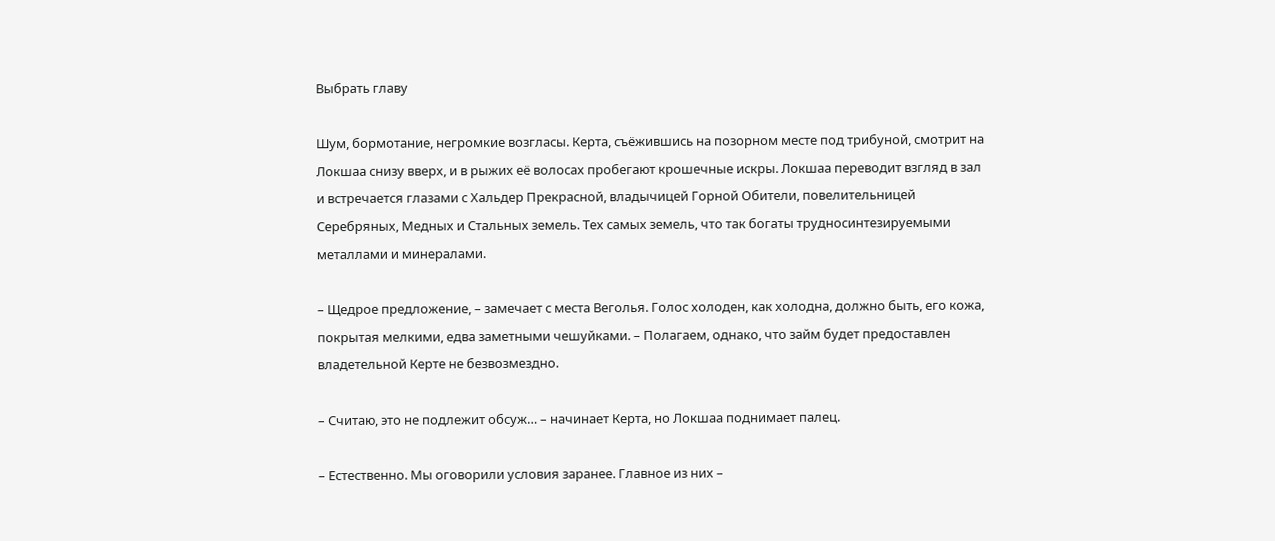Выбрать главу

Шум, бормотание, негромкие возгласы. Керта, съёжившись на позорном месте под трибуной, смотрит на Локшаа снизу вверх, и в рыжих её волосах пробегают крошечные искры. Локшаа переводит взгляд в зал и встречается глазами с Хальдер Прекрасной, владычицей Горной Обители, повелительницей Серебряных, Медных и Стальных земель. Тех самых земель, что так богаты трудносинтезируемыми металлами и минералами.

– Щедрое предложение, – замечает с места Веголья. Голос холоден, как холодна, должно быть, его кожа, покрытая мелкими, едва заметными чешуйками. – Полагаем, однако, что займ будет предоставлен владетельной Керте не безвозмездно.

– Считаю, это не подлежит обсуж… – начинает Керта, но Локшаа поднимает палец.

– Естественно. Мы оговорили условия заранее. Главное из них –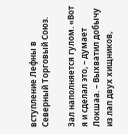вступление Лефны в Северный Торговый Союз.

Зал наполняется гулом. «Вот я и сделал это, – думает Локшаа. – Выхватил добычу из лап двух хищников,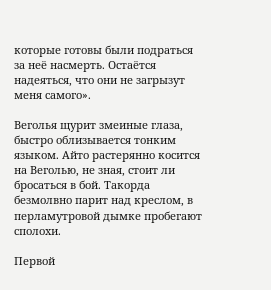которые готовы были подраться за неё насмерть. Остаётся надеяться, что они не загрызут меня самого».

Веголья щурит змеиные глаза, быстро облизывается тонким языком. Айто растерянно косится на Веголью, не зная, стоит ли бросаться в бой. Такорда безмолвно парит над креслом, в перламутровой дымке пробегают сполохи.

Первой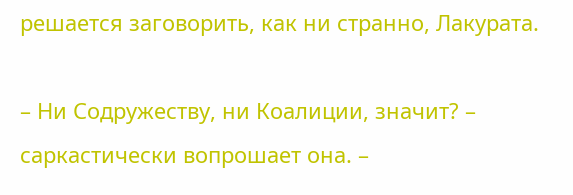решается заговорить, как ни странно, Лакурата.

– Ни Содружеству, ни Коалиции, значит? – саркастически вопрошает она. –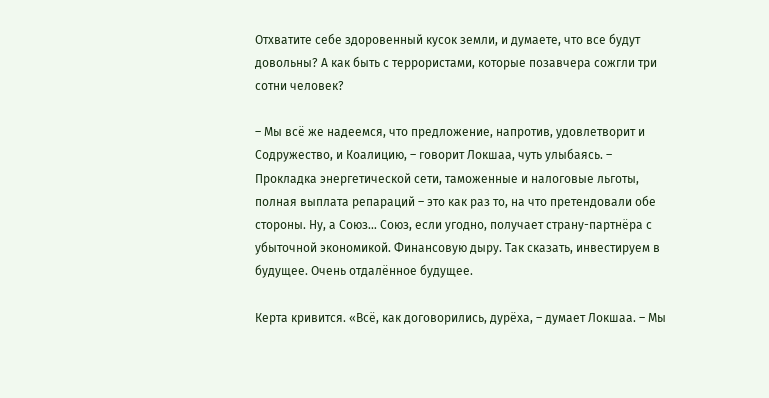Отхватите себе здоровенный кусок земли, и думаете, что все будут довольны? А как быть с террористами, которые позавчера сожгли три сотни человек?

– Мы всё же надеемся, что предложение, напротив, удовлетворит и Содружество, и Коалицию, – говорит Локшаа, чуть улыбаясь. – Прокладка энергетической сети, таможенные и налоговые льготы, полная выплата репараций – это как раз то, на что претендовали обе стороны. Ну, а Союз… Союз, если угодно, получает страну-партнёра с убыточной экономикой. Финансовую дыру. Так сказать, инвестируем в будущее. Очень отдалённое будущее.

Керта кривится. «Всё, как договорились, дурёха, – думает Локшаа. – Мы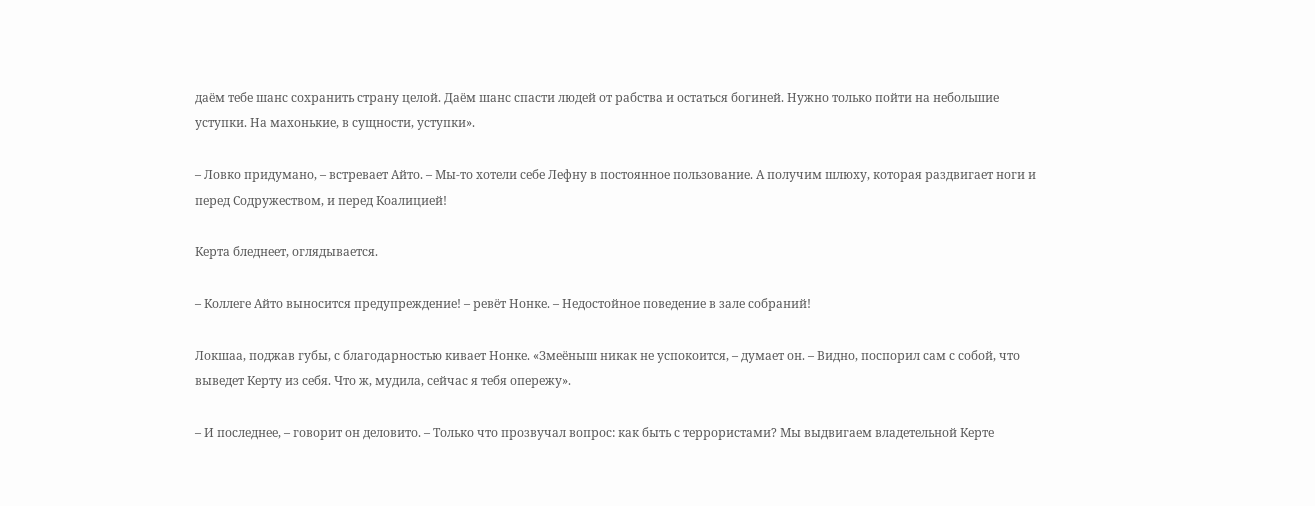даём тебе шанс сохранить страну целой. Даём шанс спасти людей от рабства и остаться богиней. Нужно только пойти на небольшие уступки. На махонькие, в сущности, уступки».

– Ловко придумано, – встревает Айто. – Мы-то хотели себе Лефну в постоянное пользование. А получим шлюху, которая раздвигает ноги и перед Содружеством, и перед Коалицией!

Керта бледнеет, оглядывается.

– Коллеге Айто выносится предупреждение! – ревёт Нонке. – Недостойное поведение в зале собраний!

Локшаа, поджав губы, с благодарностью кивает Нонке. «Змеёныш никак не успокоится, – думает он. – Видно, поспорил сам с собой, что выведет Керту из себя. Что ж, мудила, сейчас я тебя опережу».

– И последнее, – говорит он деловито. – Только что прозвучал вопрос: как быть с террористами? Мы выдвигаем владетельной Керте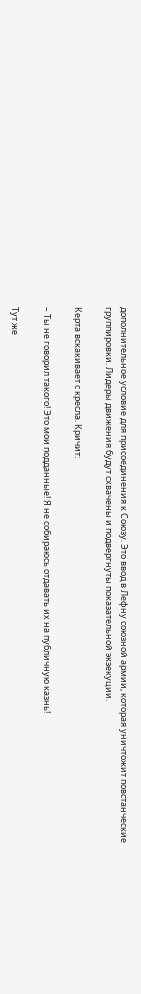дополнительное условие для присоединения к Союзу. Это ввод в Лефну союзной армии, которая уничтожит повстанческие группировки. Лидеры движения будут схвачены и подвергнуты показательной экзекуции.

Керта вскакивает с кресла. Кричит:

– Ты не говорил такого! Это мои подданные! Я не собираюсь отдавать их на публичную казнь!

Тут же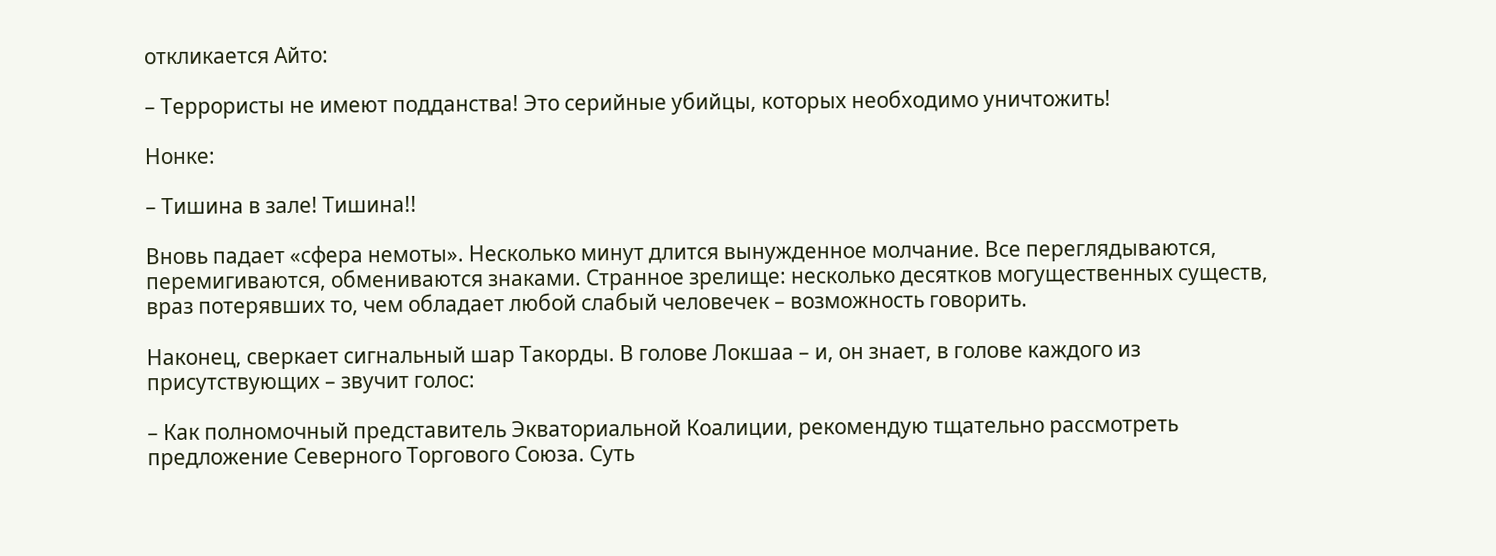откликается Айто:

– Террористы не имеют подданства! Это серийные убийцы, которых необходимо уничтожить!

Нонке:

– Тишина в зале! Тишина!!

Вновь падает «сфера немоты». Несколько минут длится вынужденное молчание. Все переглядываются, перемигиваются, обмениваются знаками. Странное зрелище: несколько десятков могущественных существ, враз потерявших то, чем обладает любой слабый человечек – возможность говорить.

Наконец, сверкает сигнальный шар Такорды. В голове Локшаа – и, он знает, в голове каждого из присутствующих – звучит голос:

– Как полномочный представитель Экваториальной Коалиции, рекомендую тщательно рассмотреть предложение Северного Торгового Союза. Суть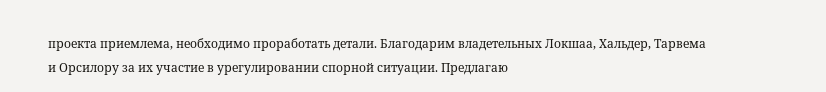проекта приемлема, необходимо проработать детали. Благодарим владетельных Локшаа, Хальдер, Тарвема и Орсилору за их участие в урегулировании спорной ситуации. Предлагаю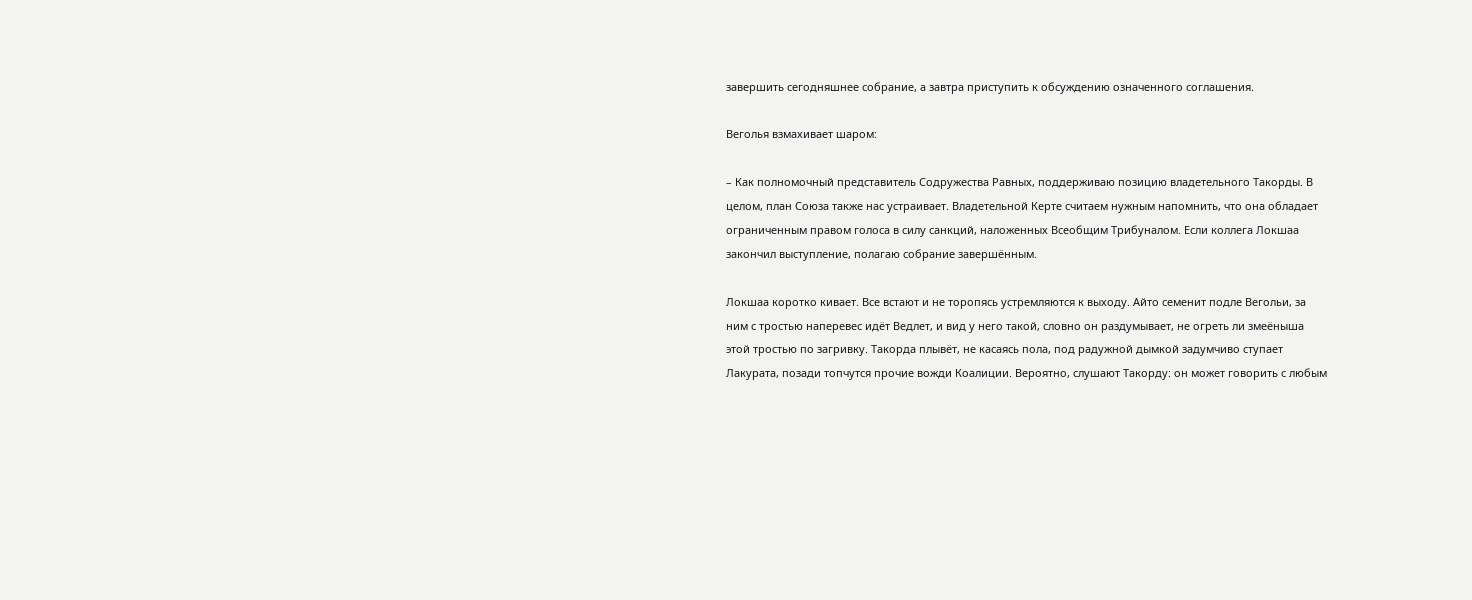завершить сегодняшнее собрание, а завтра приступить к обсуждению означенного соглашения.

Веголья взмахивает шаром:

– Как полномочный представитель Содружества Равных, поддерживаю позицию владетельного Такорды. В целом, план Союза также нас устраивает. Владетельной Керте считаем нужным напомнить, что она обладает ограниченным правом голоса в силу санкций, наложенных Всеобщим Трибуналом. Если коллега Локшаа закончил выступление, полагаю собрание завершённым.

Локшаа коротко кивает. Все встают и не торопясь устремляются к выходу. Айто семенит подле Вегольи, за ним с тростью наперевес идёт Ведлет, и вид у него такой, словно он раздумывает, не огреть ли змеёныша этой тростью по загривку. Такорда плывёт, не касаясь пола, под радужной дымкой задумчиво ступает Лакурата, позади топчутся прочие вожди Коалиции. Вероятно, слушают Такорду: он может говорить с любым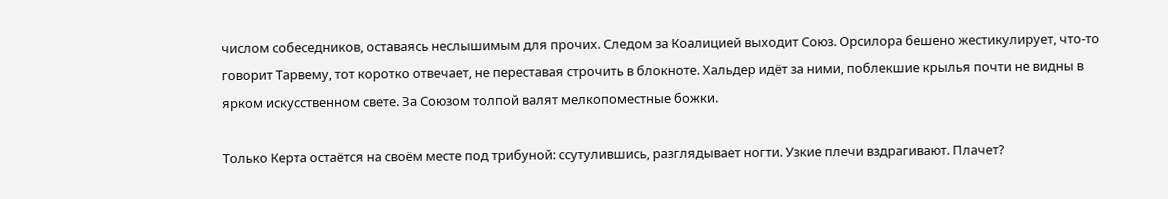числом собеседников, оставаясь неслышимым для прочих. Следом за Коалицией выходит Союз. Орсилора бешено жестикулирует, что-то говорит Тарвему, тот коротко отвечает, не переставая строчить в блокноте. Хальдер идёт за ними, поблекшие крылья почти не видны в ярком искусственном свете. За Союзом толпой валят мелкопоместные божки.

Только Керта остаётся на своём месте под трибуной: ссутулившись, разглядывает ногти. Узкие плечи вздрагивают. Плачет?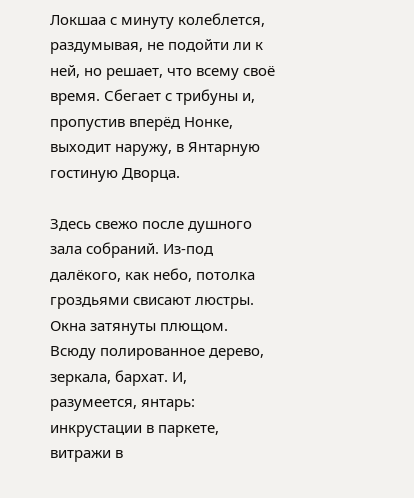Локшаа с минуту колеблется, раздумывая, не подойти ли к ней, но решает, что всему своё время. Сбегает с трибуны и, пропустив вперёд Нонке, выходит наружу, в Янтарную гостиную Дворца.

Здесь свежо после душного зала собраний. Из-под далёкого, как небо, потолка гроздьями свисают люстры. Окна затянуты плющом. Всюду полированное дерево, зеркала, бархат. И, разумеется, янтарь: инкрустации в паркете, витражи в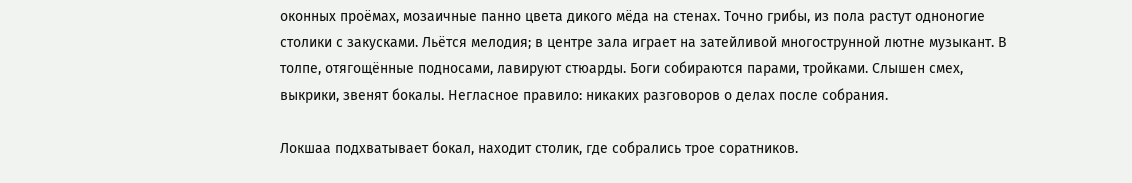оконных проёмах, мозаичные панно цвета дикого мёда на стенах. Точно грибы, из пола растут одноногие столики с закусками. Льётся мелодия; в центре зала играет на затейливой многострунной лютне музыкант. В толпе, отягощённые подносами, лавируют стюарды. Боги собираются парами, тройками. Слышен смех, выкрики, звенят бокалы. Негласное правило: никаких разговоров о делах после собрания.

Локшаа подхватывает бокал, находит столик, где собрались трое соратников.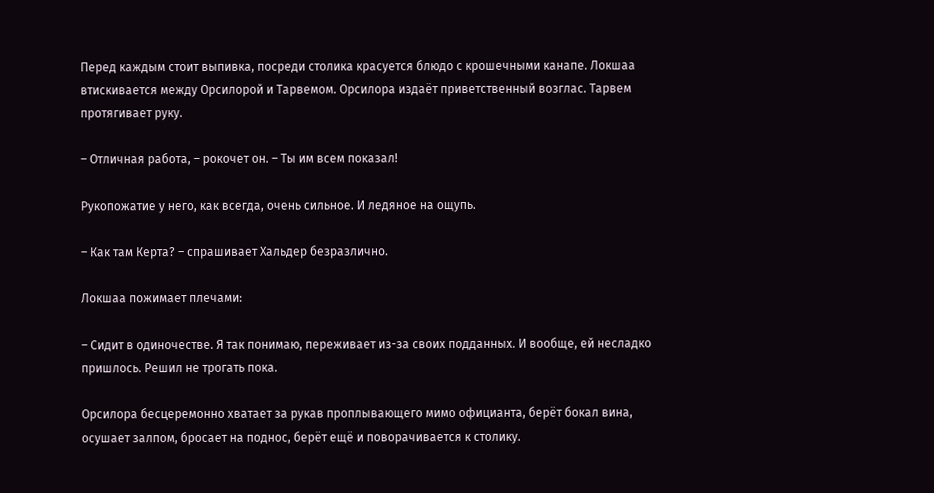Перед каждым стоит выпивка, посреди столика красуется блюдо с крошечными канапе. Локшаа втискивается между Орсилорой и Тарвемом. Орсилора издаёт приветственный возглас. Тарвем протягивает руку.

– Отличная работа, – рокочет он. – Ты им всем показал!

Рукопожатие у него, как всегда, очень сильное. И ледяное на ощупь.

– Как там Керта? – спрашивает Хальдер безразлично.

Локшаа пожимает плечами:

– Сидит в одиночестве. Я так понимаю, переживает из-за своих подданных. И вообще, ей несладко пришлось. Решил не трогать пока.

Орсилора бесцеремонно хватает за рукав проплывающего мимо официанта, берёт бокал вина, осушает залпом, бросает на поднос, берёт ещё и поворачивается к столику.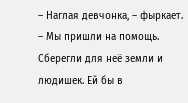– Наглая девчонка, – фыркает. – Мы пришли на помощь. Сберегли для неё земли и людишек. Ей бы в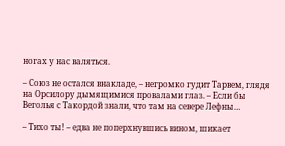ногах у нас валяться.

– Союз не остался внакладе, – негромко гудит Тарвем, глядя на Орсилору дымящимися провалами глаз. – Если бы Веголья с Такордой знали, что там на севере Лефны…

– Тихо ты! – едва не поперхнувшись вином, шикает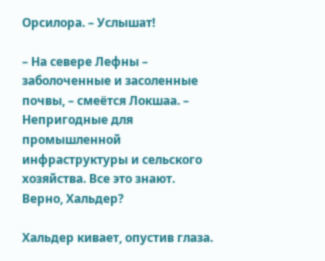Орсилора. – Услышат!

– На севере Лефны – заболоченные и засоленные почвы, – смеётся Локшаа. – Непригодные для промышленной инфраструктуры и сельского хозяйства. Все это знают. Верно, Хальдер?

Хальдер кивает, опустив глаза.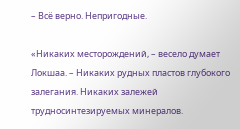– Всё верно. Непригодные.

«Никаких месторождений, – весело думает Локшаа. – Никаких рудных пластов глубокого залегания. Никаких залежей трудносинтезируемых минералов.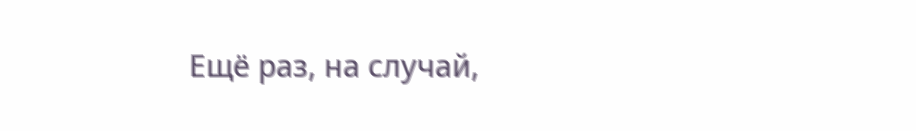Ещё раз, на случай,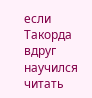если Такорда вдруг научился читать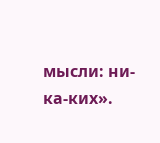мысли: ни-ка-ких».